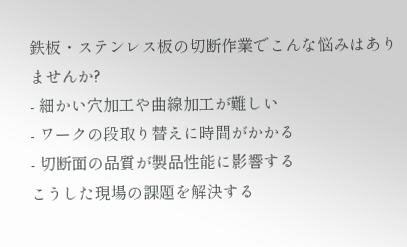鉄板・ステンレス板の切断作業でこんな悩みはありませんか?
- 細かい穴加工や曲線加工が難しい
- ワークの段取り替えに時間がかかる
- 切断面の品質が製品性能に影響する
こうした現場の課題を解決する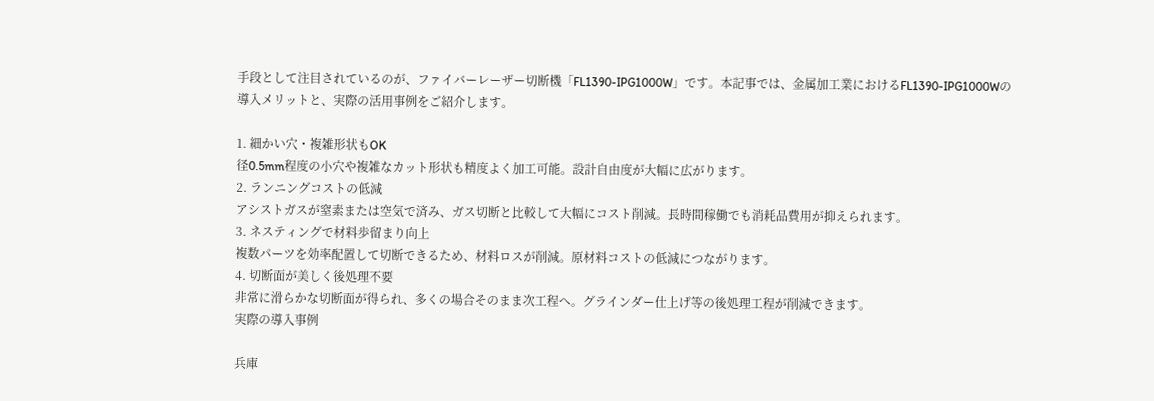手段として注目されているのが、ファイバーレーザー切断機「FL1390-IPG1000W」です。本記事では、金属加工業におけるFL1390-IPG1000Wの導入メリットと、実際の活用事例をご紹介します。

1. 細かい穴・複雑形状もOK
径0.5mm程度の小穴や複雑なカット形状も精度よく加工可能。設計自由度が大幅に広がります。
2. ランニングコストの低減
アシストガスが窒素または空気で済み、ガス切断と比較して大幅にコスト削減。長時間稼働でも消耗品費用が抑えられます。
3. ネスティングで材料歩留まり向上
複数パーツを効率配置して切断できるため、材料ロスが削減。原材料コストの低減につながります。
4. 切断面が美しく後処理不要
非常に滑らかな切断面が得られ、多くの場合そのまま次工程へ。グラインダー仕上げ等の後処理工程が削減できます。
実際の導入事例

兵庫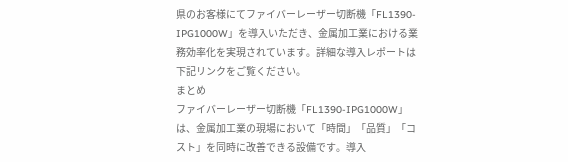県のお客様にてファイバーレーザー切断機「FL1390-IPG1000W」を導入いただき、金属加工業における業務効率化を実現されています。詳細な導入レポートは下記リンクをご覧ください。
まとめ
ファイバーレーザー切断機「FL1390-IPG1000W」は、金属加工業の現場において「時間」「品質」「コスト」を同時に改善できる設備です。導入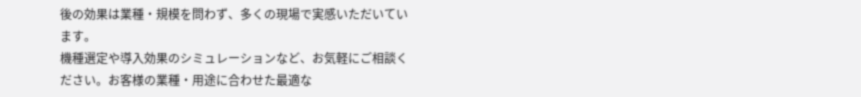後の効果は業種・規模を問わず、多くの現場で実感いただいています。
機種選定や導入効果のシミュレーションなど、お気軽にご相談ください。お客様の業種・用途に合わせた最適な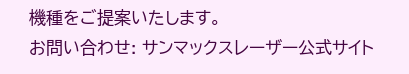機種をご提案いたします。
お問い合わせ: サンマックスレーザー公式サイト